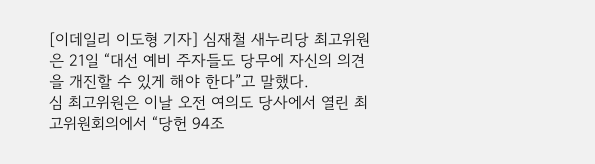[이데일리 이도형 기자] 심재철 새누리당 최고위원은 21일 “대선 예비 주자들도 당무에 자신의 의견을 개진할 수 있게 해야 한다”고 말했다.
심 최고위원은 이날 오전 여의도 당사에서 열린 최고위원회의에서 “당헌 94조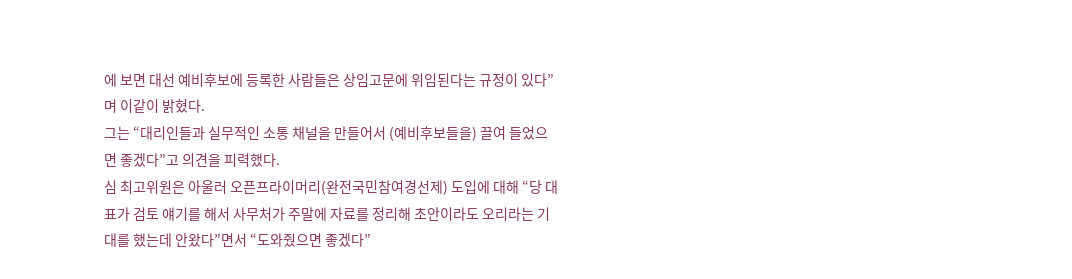에 보면 대선 예비후보에 등록한 사람들은 상임고문에 위임된다는 규정이 있다”며 이같이 밝혔다.
그는 “대리인들과 실무적인 소통 채널을 만들어서 (예비후보들을) 끌여 들었으면 좋겠다”고 의견을 피력했다.
심 최고위원은 아울러 오픈프라이머리(완전국민참여경선제) 도입에 대해 “당 대표가 검토 얘기를 해서 사무처가 주말에 자료를 정리해 초안이라도 오리라는 기대를 했는데 안왔다”면서 “도와줬으면 좋겠다”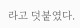라고 덧붙였다.